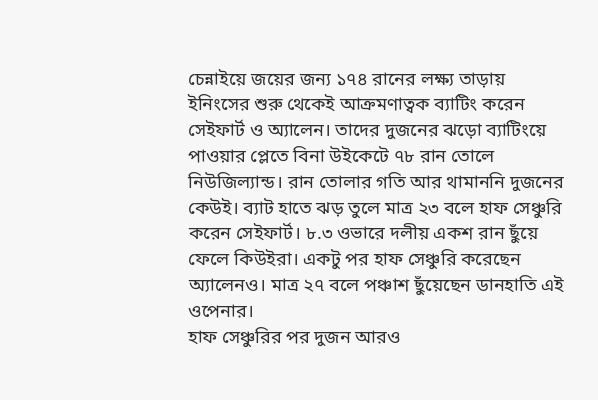চেন্নাইয়ে জয়ের জন্য ১৭৪ রানের লক্ষ্য তাড়ায় ইনিংসের শুরু থেকেই আক্রমণাত্বক ব্যাটিং করেন সেইফার্ট ও অ্যালেন। তাদের দুজনের ঝড়ো ব্যাটিংয়ে পাওয়ার প্লেতে বিনা উইকেটে ৭৮ রান তোলে নিউজিল্যান্ড। রান তোলার গতি আর থামাননি দুজনের কেউই। ব্যাট হাতে ঝড় তুলে মাত্র ২৩ বলে হাফ সেঞ্চুরি করেন সেইফার্ট। ৮.৩ ওভারে দলীয় একশ রান ছুঁয়ে ফেলে কিউইরা। একটু পর হাফ সেঞ্চুরি করেছেন অ্যালেনও। মাত্র ২৭ বলে পঞ্চাশ ছুঁয়েছেন ডানহাতি এই ওপেনার।
হাফ সেঞ্চুরির পর দুজন আরও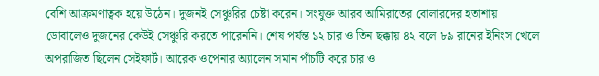বেশি আক্রমণাত্বক হয়ে উঠেন। দুজনই সেঞ্চুরির চেষ্টা করেন। সংযুক্ত আরব আমিরাতের বোলারদের হতাশায় ডোবালেও দুজনের কেউই সেঞ্চুরি করতে পারেননি। শেষ পর্যন্ত ১২ চার ও তিন ছক্কায় ৪২ বলে ৮৯ রানের ইনিংস খেলে অপরাজিত ছিলেন সেইফার্ট। আরেক ওপেনার অ্যালেন সমান পাঁচটি করে চার ও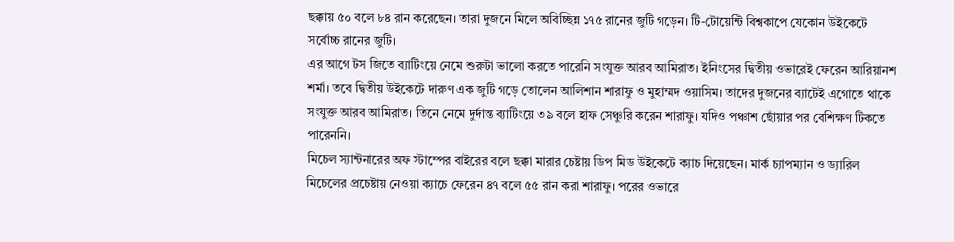ছক্কায় ৫০ বলে ৮৪ রান করেছেন। তারা দুজনে মিলে অবিচ্ছিন্ন ১৭৫ রানের জুটি গড়েন। টি-টোয়েন্টি বিশ্বকাপে যেকোন উইকেটে সর্বোচ্চ রানের জুটি।
এর আগে টস জিতে ব্যাটিংয়ে নেমে শুরুটা ভালো করতে পারেনি সংযুক্ত আরব আমিরাত। ইনিংসের দ্বিতীয় ওভারেই ফেরেন আরিয়ানশ শর্মা। তবে দ্বিতীয় উইকেটে দারুণ এক জুটি গড়ে তোলেন আলিশান শারাফু ও মুহাম্মদ ওয়াসিম। তাদের দুজনের ব্যাটেই এগোতে থাকে সংযুক্ত আরব আমিরাত। তিনে নেমে দুর্দান্ত ব্যাটিংয়ে ৩৯ বলে হাফ সেঞ্চুরি করেন শারাফু। যদিও পঞ্চাশ ছোঁয়ার পর বেশিক্ষণ টিকতে পারেননি।
মিচেল স্যান্টনারের অফ স্টাম্পের বাইরের বলে ছক্কা মারার চেষ্টায় ডিপ মিড উইকেটে ক্যাচ দিয়েছেন। মার্ক চ্যাপম্যান ও ড্যারিল মিচেলের প্রচেষ্টায় নেওয়া ক্যাচে ফেরেন ৪৭ বলে ৫৫ রান করা শারাফু। পরের ওভারে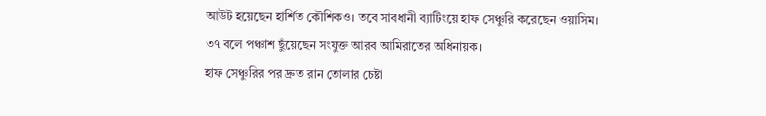আউট হয়েছেন হার্শিত কৌশিকও। তবে সাবধানী ব্যাটিংয়ে হাফ সেঞ্চুরি করেছেন ওয়াসিম। ৩৭ বলে পঞ্চাশ ছুঁয়েছেন সংযুক্ত আরব আমিরাতের অধিনায়ক।
হাফ সেঞ্চুরির পর দ্রুত রান তোলার চেষ্টা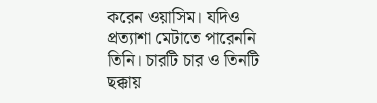করেন ওয়াসিম। যদিও প্রত্যাশা মেটাতে পারেননি তিনি। চারটি চার ও তিনটি ছক্কায়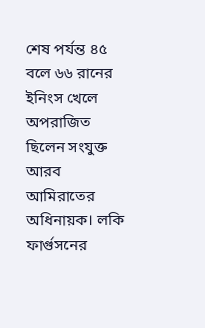শেষ পর্যন্ত ৪৫ বলে ৬৬ রানের ইনিংস খেলে অপরাজিত ছিলেন সংযুক্ত আরব আমিরাতের অধিনায়ক। লকি ফার্গুসনের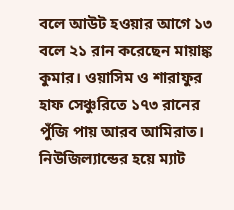বলে আউট হওয়ার আগে ১৩ বলে ২১ রান করেছেন মায়াঙ্ক কুমার। ওয়াসিম ও শারাফুর হাফ সেঞ্চুরিতে ১৭৩ রানের পুঁজি পায় আরব আমিরাত। নিউজিল্যান্ডের হয়ে ম্যাট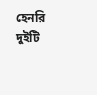হেনরি দুইটি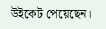উইকেট পেয়েছেন।